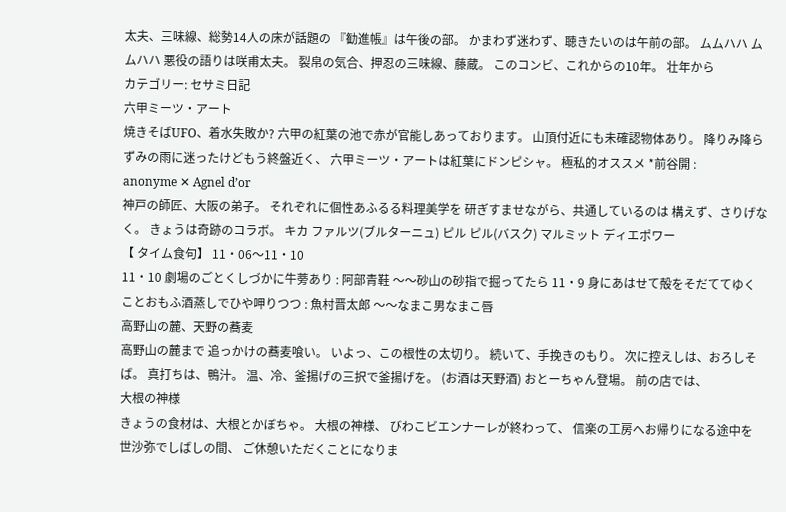太夫、三味線、総勢14人の床が話題の 『勧進帳』は午後の部。 かまわず迷わず、聴きたいのは午前の部。 ムムハハ ムムハハ 悪役の語りは咲甫太夫。 裂帛の気合、押忍の三味線、藤蔵。 このコンビ、これからの10年。 壮年から
カテゴリー: セサミ日記
六甲ミーツ・アート
焼きそばUFO、着水失敗か? 六甲の紅葉の池で赤が官能しあっております。 山頂付近にも未確認物体あり。 降りみ降らずみの雨に迷ったけどもう終盤近く、 六甲ミーツ・アートは紅葉にドンピシャ。 極私的オススメ *前谷開 :
anonyme ✕ Agnel d’or
神戸の師匠、大阪の弟子。 それぞれに個性あふるる料理美学を 研ぎすませながら、共通しているのは 構えず、さりげなく。 きょうは奇跡のコラボ。 キカ ファルツ(ブルターニュ) ピル ピル(バスク) マルミット ディエポワー
【 タイム食句】 11・06〜11・10
11・10 劇場のごとくしづかに牛蒡あり : 阿部青鞋 〜〜砂山の砂指で掘ってたら 11・9 身にあはせて殻をそだててゆくことおもふ酒蒸しでひや呷りつつ : 魚村晋太郎 〜〜なまこ男なまこ唇
高野山の麓、天野の蕎麦
高野山の麓まで 追っかけの蕎麦喰い。 いよっ、この根性の太切り。 続いて、手挽きのもり。 次に控えしは、おろしそば。 真打ちは、鴨汁。 温、冷、釜揚げの三択で釜揚げを。 (お酒は天野酒) おとーちゃん登場。 前の店では、
大根の神様
きょうの食材は、大根とかぼちゃ。 大根の神様、 びわこビエンナーレが終わって、 信楽の工房へお帰りになる途中を 世沙弥でしばしの間、 ご休憩いただくことになりま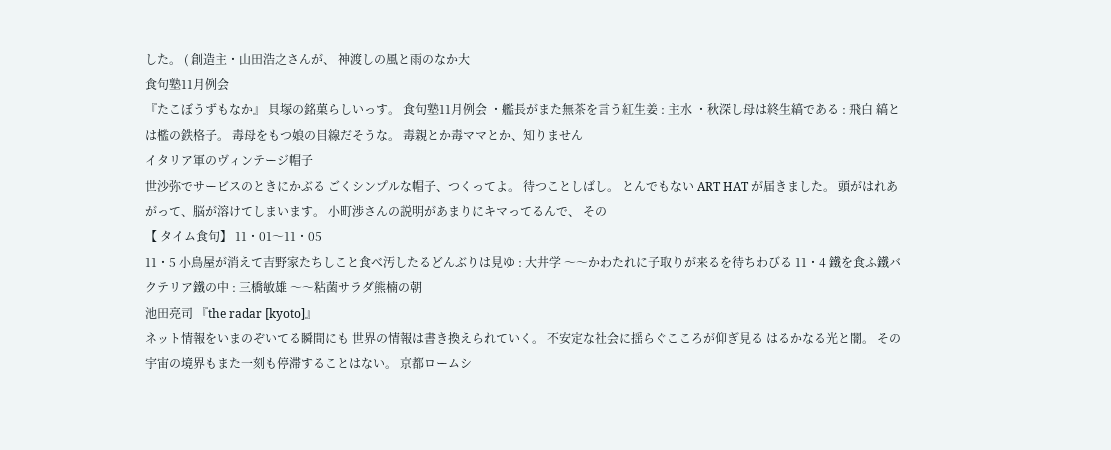した。 ( 創造主・山田浩之さんが、 神渡しの風と雨のなか大
食句塾11月例会
『たこぼうずもなか』 貝塚の銘菓らしいっす。 食句塾11月例会 ・艦長がまた無茶を言う紅生姜 : 主水 ・秋深し母は終生縞である : 飛白 縞とは檻の鉄格子。 毒母をもつ娘の目線だそうな。 毒親とか毒ママとか、知りません
イタリア軍のヴィンテージ帽子
世沙弥でサービスのときにかぶる ごくシンプルな帽子、つくってよ。 待つことしばし。 とんでもない ART HAT が届きました。 頭がはれあがって、脳が溶けてしまいます。 小町渉さんの説明があまりにキマってるんで、 その
【 タイム食句】 11・01〜11・05
11・5 小鳥屋が消えて吉野家たちしこと食べ汚したるどんぶりは見ゆ : 大井学 〜〜かわたれに子取りが来るを待ちわびる 11・4 鐵を食ふ鐵バクテリア鐵の中 : 三橋敏雄 〜〜粘菌サラダ熊楠の朝
池田亮司 『the radar [kyoto]』
ネット情報をいまのぞいてる瞬間にも 世界の情報は書き換えられていく。 不安定な社会に揺らぐこころが仰ぎ見る はるかなる光と闇。 その宇宙の境界もまた一刻も停滞することはない。 京都ロームシ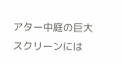アター中庭の巨大スクリーンには